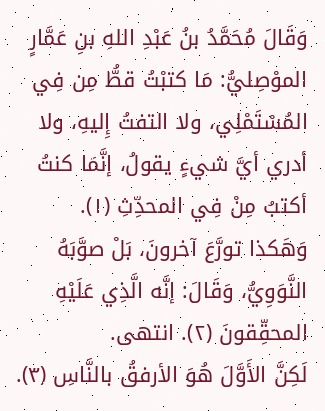وَقَالَ مُحَمَّدُ بنُ عَبْدِ اللهِ بنِ عَمَّارٍ الموْصِليُّ: مَا كتبْتُ قطُّ مِن فِي المُسْتَمْلِي، ولا التفتُ إِليهِ، ولا أدري أيَّ شيءٍ يقولُ، إنَّمَا كنتُ أكتبُ مِنْ فِي المحدِّثِ (١).
وَهَكذا تورَّعَ آخرونَ، بَلْ صوَّبَهُ النَّوَوِيُّ، وَقَالَ: إنَّه الَّذِي عَلَيْهِ المحقِّقونَ (٢). انتهى.
لَكِنَّ الأَوَّلَ هُوَ الأرفقُ بالنَّاسِ (٣).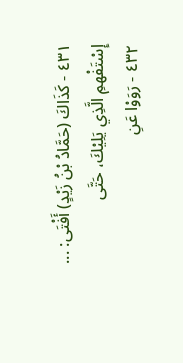٤٣١ - كَذَاكَ (حَمَّادُ بْنُ زَيْدٍ) أَفْتَى: ... إِسْتَفْهمِ الَّذِي يَلِيْكَ، حَتَّى
٤٣٢ - رَوَوْا عَنِ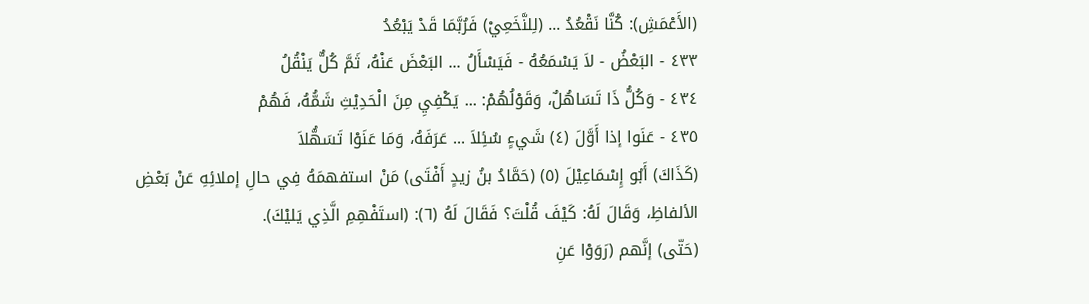(الأَعْمَشِ): كُنَّا نَقْعُدُ ... (لِلنَّخَعِيْ) فَرُبَّمَا قَدْ يَبْعُدُ
٤٣٣ - البَعْضُ - لاَ يَسْمَعُهُ - فَيَسْأَلُ ... البَعْضَ عَنْهُ، ثَمَّ كُلٌّ يَنْقُلُ
٤٣٤ - وَكُلُّ ذَا تَسَاهُلٌ، وَقَوْلُهُمْ: ... يَكْفِيِ مِنَ الْحَدِيْثِ شَمُّهُ، فَهُمْ
٤٣٥ - عَنَوا إذا أَوَّلَ (٤) شَيءٍ سُئِلاَ ... عَرَفَهُ، وَمَا عَنَوْا تَسَهُّلاَ
(كَذَاكَ) أَبُو إِسْمَاعِيْلَ (٥) (حَمَّادُ بنُ زيدٍ أَفْتَى) مَنْ استفهمَهُ فِي حالِ إملائِهِ عَنْ بَعْضِ الألفاظِ، وَقَالَ لَهُ: كَيْفَ قُلْتَ؟ فَقَالَ لَهُ (٦): (استَفْهِمِ الَّذِي يَليْكَ).
(حَتّى) إنَّهم (رَوَوْا عَنِ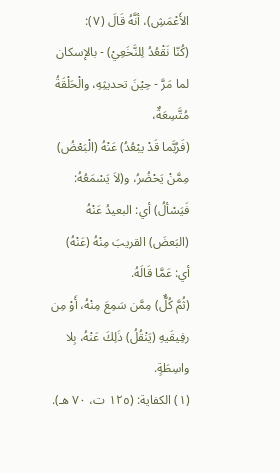الأَعْمَشِ)، أنَّهُ قَالَ (٧):
(كُنّا نَقْعُدُ لِلنَّخَعِيْ) - بالإسكان لما مَرَّ - حِيْنَ تحديثِهِ، والْحَلْقَةُ مُتَّسِعَةٌ،
(فَرُبَّما قَدْ يبْعُدُ) عَنْهُ (الْبَعْضُ) مِمَّنْ يَحْضُرُ، و(لاَ يَسْمَعُهُ: فَيَسْألُ) أي: البعيدُ عَنْهُ (البَعضَ) القريبَ مِنْهُ (عَنْهُ) أي: عَمَّا قَالَهُ.
(ثُمَّ كُلٌّ) مِمَّن سَمِعَ مِنْهُ، أَوْ مِن رفِيقَيهِ (يَنْقُلُ) ذَلِكَ عَنْهُ، بِلا واسِطَةٍ.
(١) الكفاية: (١٢٥ ت، ٧٠ هـ).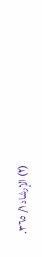(٢) الإرشاد ١/ ٣٦٥.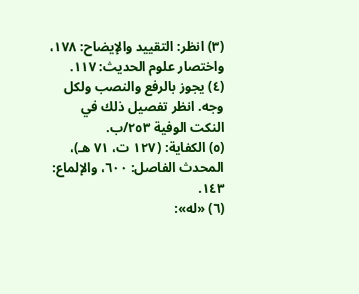(٣) انظر: التقييد والإيضاح: ١٧٨، واختصار علوم الحديث: ١١٧.
(٤) يجوز بالرفع والنصب ولكل وجه. انظر تفصيل ذلك في النكت الوفية ٢٥٣/ب.
(٥) الكفاية: (١٢٧ ت، ٧١ هـ)، المحدث الفاصل: ٦٠٠، والإلماع: ١٤٣.
(٦) «له»: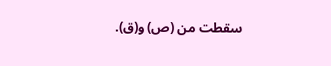سقطت من (ص) و(ق).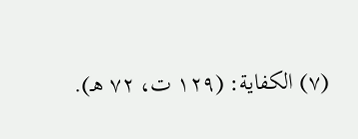(٧) الكفاية: (١٢٩ ت، ٧٢ هـ).